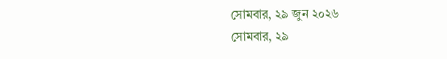সোমবার, ২৯ জুন ২০২৬
সোমবার, ২৯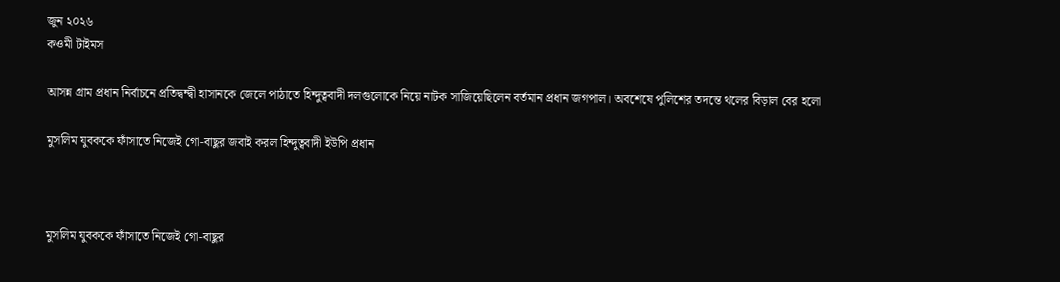জুন ২০২৬
কওমী টাইমস

আসন্ন গ্রাম প্রধান নির্বাচনে প্রতিদ্বন্দ্বী হাসানকে জেলে পাঠাতে হিন্দুত্ববাদী দলগুলোকে নিয়ে নাটক সাজিয়েছিলেন বর্তমান প্রধান জগপাল। অবশেষে পুলিশের তদন্তে থলের বিড়াল বের হলো

মুসলিম যুবককে ফাঁসাতে নিজেই গো-বাছুর জবাই করল হিন্দুত্ববাদী ইউপি প্রধান



মুসলিম যুবককে ফাঁসাতে নিজেই গো-বাছুর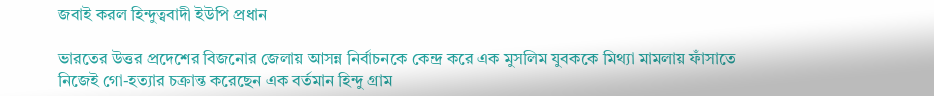জবাই করল হিন্দুত্ববাদী ইউপি প্রধান

ভারতের উত্তর প্রদেশের বিজনোর জেলায় আসন্ন নির্বাচনকে কেন্দ্র করে এক মুসলিম যুবককে মিথ্যা মামলায় ফাঁসাতে নিজেই গো-হত্যার চক্রান্ত করেছেন এক বর্তমান হিন্দু গ্রাম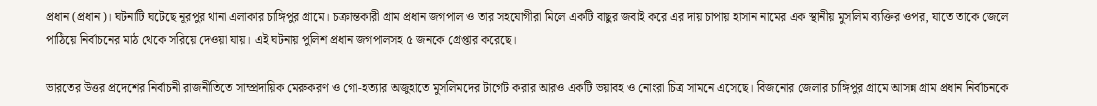প্রধান (প্রধান)। ঘটনাটি ঘটেছে নূরপুর থানা এলাকার চাঙ্গিপুর গ্রামে। চক্রান্তকারী গ্রাম প্রধান জগপাল ও তার সহযোগীরা মিলে একটি বাছুর জবাই করে এর দায় চাপায় হাসান নামের এক স্থানীয় মুসলিম ব্যক্তির ওপর, যাতে তাকে জেলে পাঠিয়ে নির্বাচনের মাঠ থেকে সরিয়ে দেওয়া যায়। এই ঘটনায় পুলিশ প্রধান জগপালসহ ৫ জনকে গ্রেপ্তার করেছে।

ভারতের উত্তর প্রদেশের নির্বাচনী রাজনীতিতে সাম্প্রদায়িক মেরুকরণ ও গো-হত্যার অজুহাতে মুসলিমদের টার্গেট করার আরও একটি ভয়াবহ ও নোংরা চিত্র সামনে এসেছে। বিজনোর জেলার চাঙ্গিপুর গ্রামে আসন্ন গ্রাম প্রধান নির্বাচনকে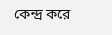কেন্দ্র করে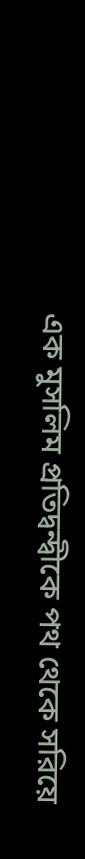এক মুসলিম প্রতিদ্বন্দ্বীকে পথ থেকে সরিয়ে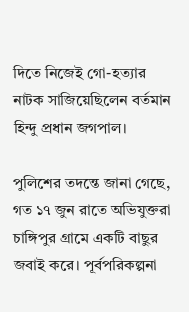দিতে নিজেই গো-হত্যার নাটক সাজিয়েছিলেন বর্তমান হিন্দু প্রধান জগপাল।

পুলিশের তদন্তে জানা গেছে, গত ১৭ জুন রাতে অভিযুক্তরা চাঙ্গিপুর গ্রামে একটি বাছুর জবাই করে। পূর্বপরিকল্পনা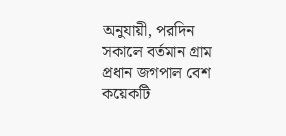অনুযায়ী, পরদিন সকালে বর্তমান গ্রাম প্রধান জগপাল বেশ কয়েকটি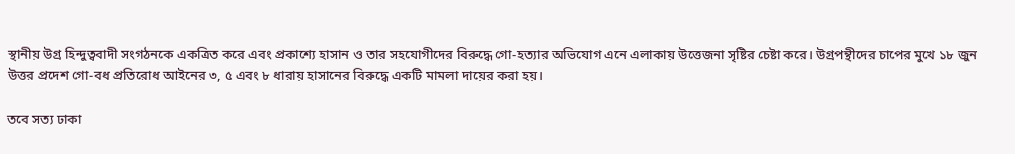স্থানীয় উগ্র হিন্দুত্ববাদী সংগঠনকে একত্রিত করে এবং প্রকাশ্যে হাসান ও তার সহযোগীদের বিরুদ্ধে গো-হত্যার অভিযোগ এনে এলাকায় উত্তেজনা সৃষ্টির চেষ্টা করে। উগ্রপন্থীদের চাপের মুখে ১৮ জুন উত্তর প্রদেশ গো-বধ প্রতিরোধ আইনের ৩, ৫ এবং ৮ ধারায় হাসানের বিরুদ্ধে একটি মামলা দায়ের করা হয়।

তবে সত্য ঢাকা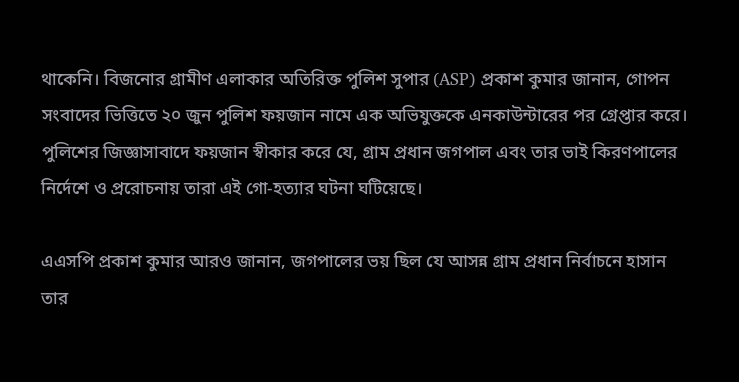থাকেনি। বিজনোর গ্রামীণ এলাকার অতিরিক্ত পুলিশ সুপার (ASP) প্রকাশ কুমার জানান, গোপন সংবাদের ভিত্তিতে ২০ জুন পুলিশ ফয়জান নামে এক অভিযুক্তকে এনকাউন্টারের পর গ্রেপ্তার করে। পুলিশের জিজ্ঞাসাবাদে ফয়জান স্বীকার করে যে, গ্রাম প্রধান জগপাল এবং তার ভাই কিরণপালের নির্দেশে ও প্ররোচনায় তারা এই গো-হত্যার ঘটনা ঘটিয়েছে।

এএসপি প্রকাশ কুমার আরও জানান, জগপালের ভয় ছিল যে আসন্ন গ্রাম প্রধান নির্বাচনে হাসান তার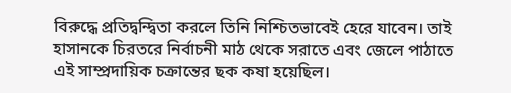বিরুদ্ধে প্রতিদ্বন্দ্বিতা করলে তিনি নিশ্চিতভাবেই হেরে যাবেন। তাই হাসানকে চিরতরে নির্বাচনী মাঠ থেকে সরাতে এবং জেলে পাঠাতে এই সাম্প্রদায়িক চক্রান্তের ছক কষা হয়েছিল।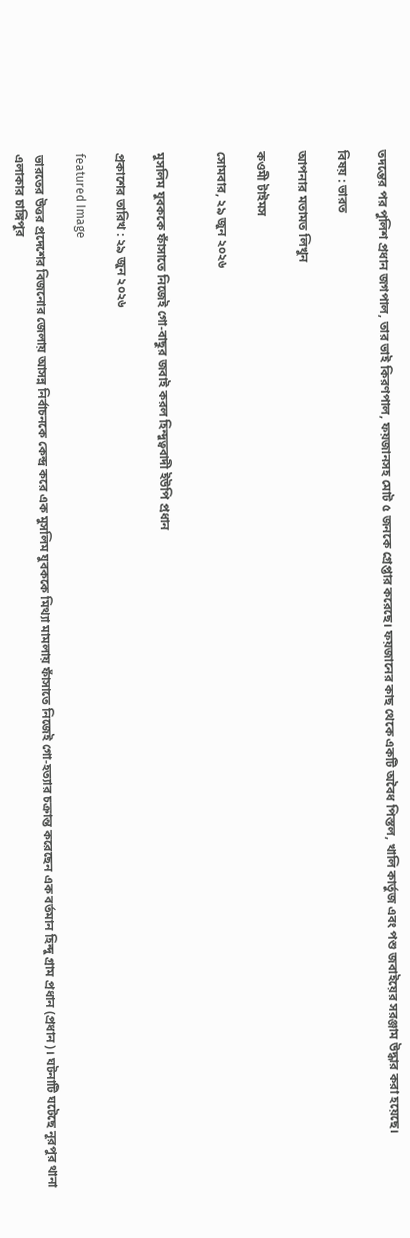তদন্তের পর পুলিশ প্রধান জগপাল, তার ভাই কিরণপাল, ফয়জানসহ মোট ৫ জনকে গ্রেপ্তার করেছে। ফয়জানের কাছ থেকে একটি অবৈধ পিস্তল, খালি কার্তুজ এবং পশু জবাইয়ের সরঞ্জাম উদ্ধার করা হয়েছে।

বিষয় : ভারত

আপনার মতামত লিখুন

কওমী টাইমস

সোমবার, ২৯ জুন ২০২৬


মুসলিম যুবককে ফাঁসাতে নিজেই গো-বাছুর জবাই করল হিন্দুত্ববাদী ইউপি প্রধান

প্রকাশের তারিখ : ২৯ জুন ২০২৬

featured Image

ভারতের উত্তর প্রদেশের বিজনোর জেলায় আসন্ন নির্বাচনকে কেন্দ্র করে এক মুসলিম যুবককে মিথ্যা মামলায় ফাঁসাতে নিজেই গো-হত্যার চক্রান্ত করেছেন এক বর্তমান হিন্দু গ্রাম প্রধান (প্রধান)। ঘটনাটি ঘটেছে নূরপুর থানা এলাকার চাঙ্গিপুর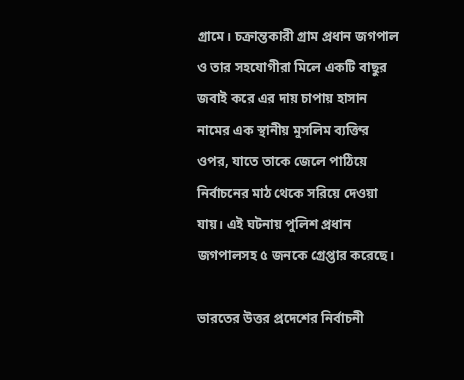গ্রামে। চক্রান্তকারী গ্রাম প্রধান জগপাল ও তার সহযোগীরা মিলে একটি বাছুর জবাই করে এর দায় চাপায় হাসান নামের এক স্থানীয় মুসলিম ব্যক্তির ওপর, যাতে তাকে জেলে পাঠিয়ে নির্বাচনের মাঠ থেকে সরিয়ে দেওয়া যায়। এই ঘটনায় পুলিশ প্রধান জগপালসহ ৫ জনকে গ্রেপ্তার করেছে।

ভারতের উত্তর প্রদেশের নির্বাচনী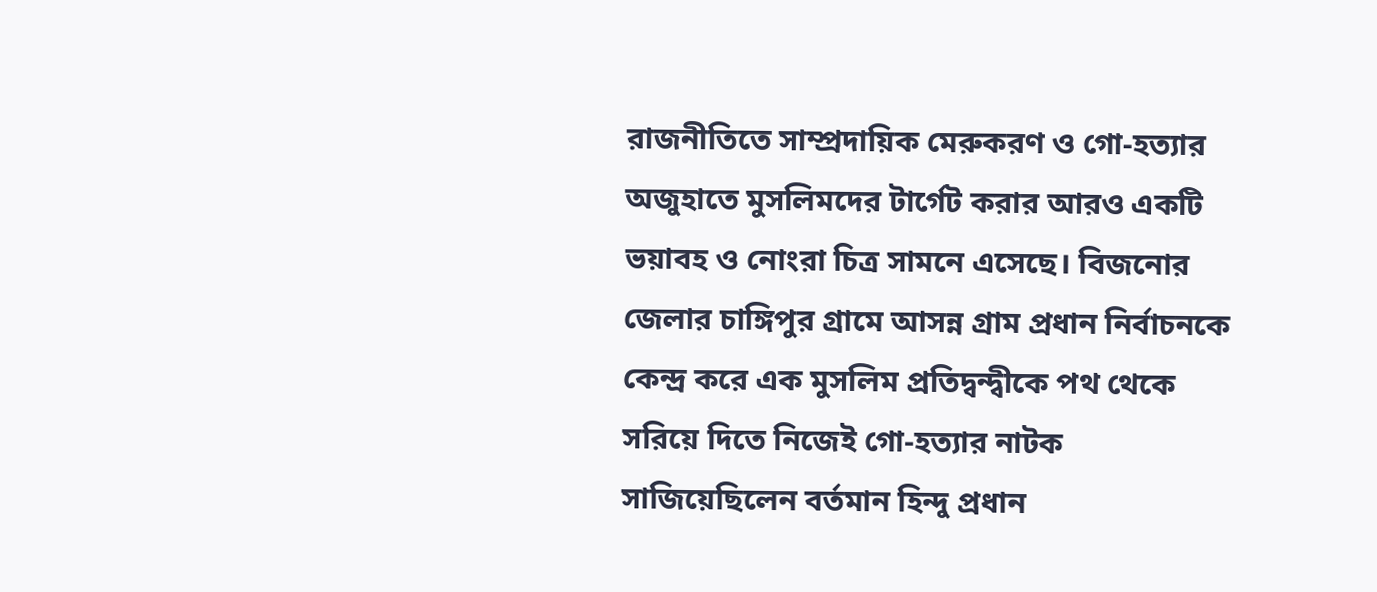রাজনীতিতে সাম্প্রদায়িক মেরুকরণ ও গো-হত্যার অজুহাতে মুসলিমদের টার্গেট করার আরও একটি ভয়াবহ ও নোংরা চিত্র সামনে এসেছে। বিজনোর জেলার চাঙ্গিপুর গ্রামে আসন্ন গ্রাম প্রধান নির্বাচনকে কেন্দ্র করে এক মুসলিম প্রতিদ্বন্দ্বীকে পথ থেকে সরিয়ে দিতে নিজেই গো-হত্যার নাটক সাজিয়েছিলেন বর্তমান হিন্দু প্রধান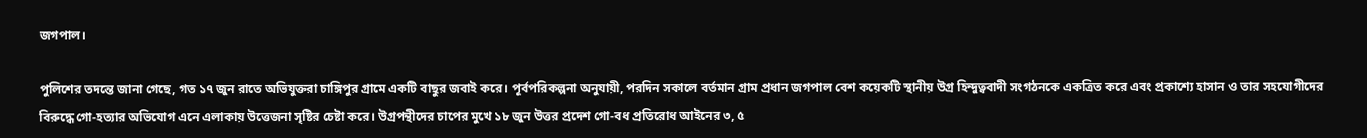জগপাল।

পুলিশের তদন্তে জানা গেছে, গত ১৭ জুন রাতে অভিযুক্তরা চাঙ্গিপুর গ্রামে একটি বাছুর জবাই করে। পূর্বপরিকল্পনা অনুযায়ী, পরদিন সকালে বর্তমান গ্রাম প্রধান জগপাল বেশ কয়েকটি স্থানীয় উগ্র হিন্দুত্ববাদী সংগঠনকে একত্রিত করে এবং প্রকাশ্যে হাসান ও তার সহযোগীদের বিরুদ্ধে গো-হত্যার অভিযোগ এনে এলাকায় উত্তেজনা সৃষ্টির চেষ্টা করে। উগ্রপন্থীদের চাপের মুখে ১৮ জুন উত্তর প্রদেশ গো-বধ প্রতিরোধ আইনের ৩, ৫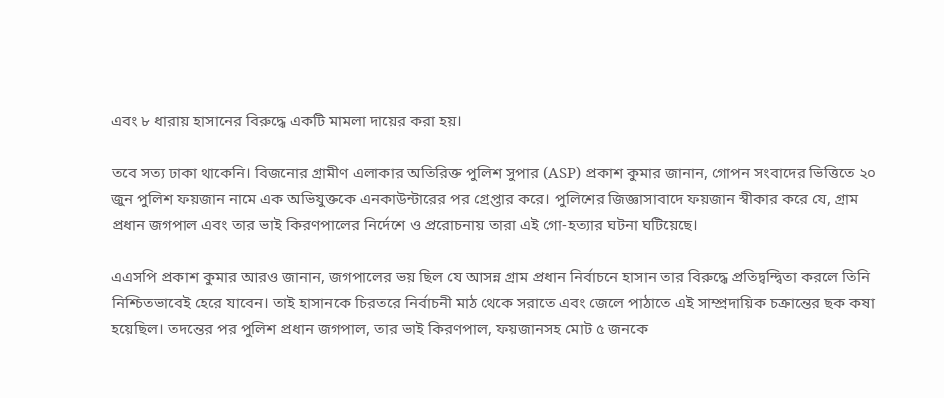এবং ৮ ধারায় হাসানের বিরুদ্ধে একটি মামলা দায়ের করা হয়।

তবে সত্য ঢাকা থাকেনি। বিজনোর গ্রামীণ এলাকার অতিরিক্ত পুলিশ সুপার (ASP) প্রকাশ কুমার জানান, গোপন সংবাদের ভিত্তিতে ২০ জুন পুলিশ ফয়জান নামে এক অভিযুক্তকে এনকাউন্টারের পর গ্রেপ্তার করে। পুলিশের জিজ্ঞাসাবাদে ফয়জান স্বীকার করে যে, গ্রাম প্রধান জগপাল এবং তার ভাই কিরণপালের নির্দেশে ও প্ররোচনায় তারা এই গো-হত্যার ঘটনা ঘটিয়েছে।

এএসপি প্রকাশ কুমার আরও জানান, জগপালের ভয় ছিল যে আসন্ন গ্রাম প্রধান নির্বাচনে হাসান তার বিরুদ্ধে প্রতিদ্বন্দ্বিতা করলে তিনি নিশ্চিতভাবেই হেরে যাবেন। তাই হাসানকে চিরতরে নির্বাচনী মাঠ থেকে সরাতে এবং জেলে পাঠাতে এই সাম্প্রদায়িক চক্রান্তের ছক কষা হয়েছিল। তদন্তের পর পুলিশ প্রধান জগপাল, তার ভাই কিরণপাল, ফয়জানসহ মোট ৫ জনকে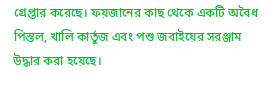গ্রেপ্তার করেছে। ফয়জানের কাছ থেকে একটি অবৈধ পিস্তল, খালি কার্তুজ এবং পশু জবাইয়ের সরঞ্জাম উদ্ধার করা হয়েছে।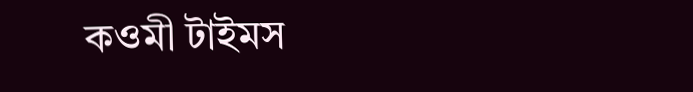কওমী টাইমস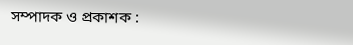সম্পাদক ও প্রকাশক :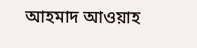আহমাদ আওয়াহ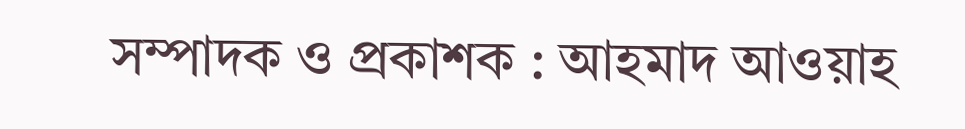সম্পাদক ও প্রকাশক : আহমাদ আওয়াহ